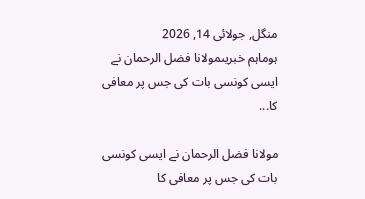منگل, جولائی 14, 2026
ہوماہم خبریںمولانا فضل الرحمان نے ایسی کونسی بات کی جس پر معافی کا...

مولانا فضل الرحمان نے ایسی کونسی بات کی جس پر معافی کا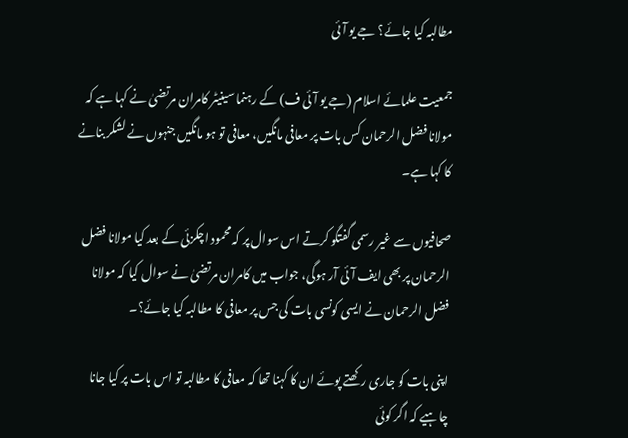مطالبہ کیا جائے؟ جے یو آئی

جمعیت علمائے اسلام (جے یو آئی ف) کے رہنما سینیٹر کامران مرتضیٰ نے کہا ہے کہ مولانا فضل الرحمان کس بات پر معافی مانگیں، معافی تو ہو مانگیں جنہوں نے لشکر بنانے کا کہا ہے۔

صحافیوں سے غیر رسمی گفتگو کرتے اس سوال پر کہ محمود اچکزئی کے بعد کیا مولانا فضل الرحمان پر بھی ایف آئی آر ہوگی، جواب میں کامران مرتضیٰ نے سوال کیا کہ مولانا فضل الرحمان نے ایسی کونسی بات کی جس پر معافی کا مطالبہ کیا جائے؟۔

اپنی بات کو جاری رکھتے پوئے ان کا کہنا تھا کہ معافی کا مطالبہ تو اس بات پر کیا جانا چاہیے کہ اگر کوئی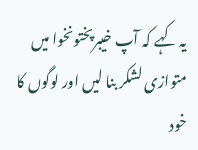یہ کہے کہ آپ خیبرپختونخوا میں متوازی لشکر بنا لیں اور لوگوں کا خود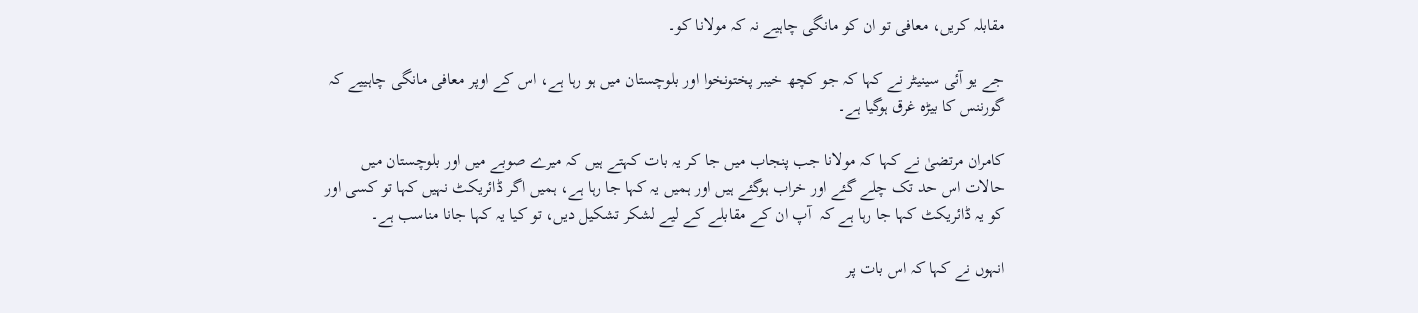مقابلہ کریں، معافی تو ان کو مانگی چاہیے نہ کہ مولانا کو۔

جے یو آئی سینیٹر نے کہا کہ جو کچھ خیبر پختونخوا اور بلوچستان میں ہو رہا ہے، اس کے اوپر معافی مانگی چاہییے کہ گورننس کا بیڑہ غرق ہوگیا ہے۔

کامران مرتضیٰ نے کہا کہ مولانا جب پنجاب میں جا کر یہ بات کہتے ہیں کہ میرے صوبے میں اور بلوچستان میں حالات اس حد تک چلے گئے اور خراب ہوگئے ہیں اور ہمیں یہ کہا جا رہا ہے، ہمیں اگر ڈائریکٹ نہیں کہا تو کسی اور کو یہ ڈائریکٹ کہا جا رہا ہے کہ  آپ ان کے مقابلے کے لیے لشکر تشکیل دیں، تو کیا یہ کہا جانا مناسب ہے۔

انہوں نے کہا کہ اس بات پر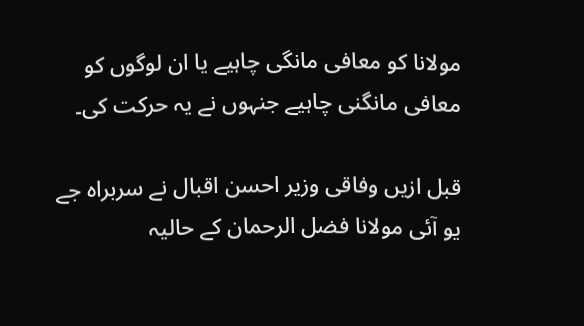مولانا کو معافی مانگی چاہیے یا ان لوگوں کو معافی مانگنی چاہیے جنہوں نے یہ حرکت کی۔

قبل ازیں وفاقی وزیر احسن اقبال نے سربراہ جے یو آئی مولانا فضل الرحمان کے حالیہ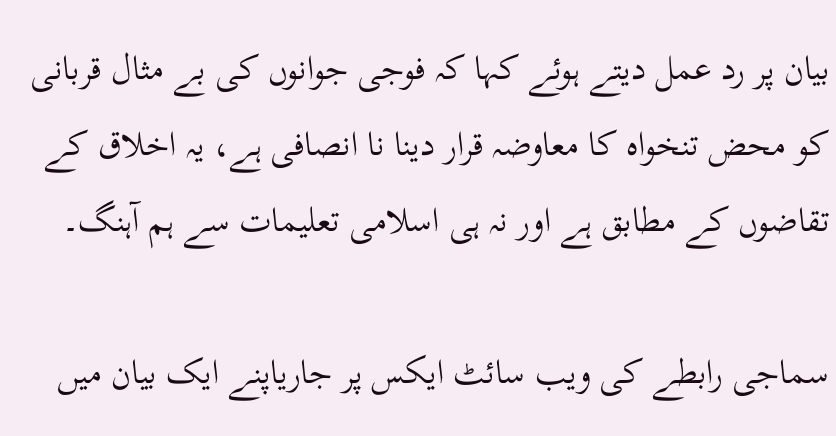بیان پر رد عمل دیتے ہوئے کہا کہ فوجی جوانوں کی بے مثال قربانی کو محض تنخواہ کا معاوضہ قرار دینا نا انصافی ہے، یہ اخلاق کے تقاضوں کے مطابق ہے اور نہ ہی اسلامی تعلیمات سے ہم آہنگ۔

سماجی رابطے کی ویب سائٹ ایکس پر جاریاپنے ایک بیان میں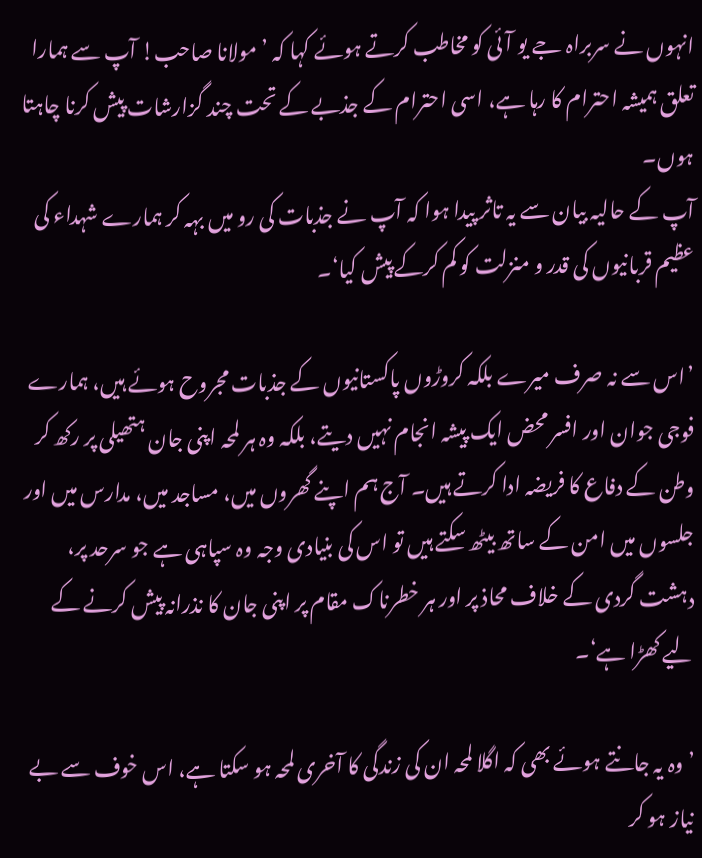انہوں نے سربراہ جے یو آئی کو مخاطب کرتے ہوئے کہا کہ ’مولانا صاحب! آپ سے ہمارا تعلق ہمیشہ احترام کا رہا ہے، اسی احترام کے جذبے کے تحت چند گزارشات پیش کرنا چاہتا ہوں۔
آپ کے حالیہ بیان سے یہ تاثر پیدا ہوا کہ آپ نے جذبات کی رو میں بہہ کر ہمارے شہداء کی عظیم قربانیوں کی قدر و منزلت کو کم کرکے پیش کیا‘۔

’اس سے نہ صرف میرے بلکہ کروڑوں پاکستانیوں کے جذبات مجروح ہوئے ہیں، ہمارے فوجی جوان اور افسر محض ایک پیشہ انجام نہیں دیتے، بلکہ وہ ہر لمحہ اپنی جان ہتھیلی پر رکھ کر وطن کے دفاع کا فریضہ ادا کرتے ہیں۔ آج ہم اپنے گھروں میں، مساجد میں، مدارس میں اور جلسوں میں امن کے ساتھ بیٹھ سکتے ہیں تو اس کی بنیادی وجہ وہ سپاہی ہے جو سرحد پر، دہشت گردی کے خلاف محاذ پر اور ہر خطرناک مقام پر اپنی جان کا نذرانہ پیش کرنے کے لیے کھڑا ہے‘۔

’وہ یہ جانتے ہوئے بھی کہ اگلا لمحہ ان کی زندگی کا آخری لمحہ ہو سکتا ہے، اس خوف سے بے نیاز ہو کر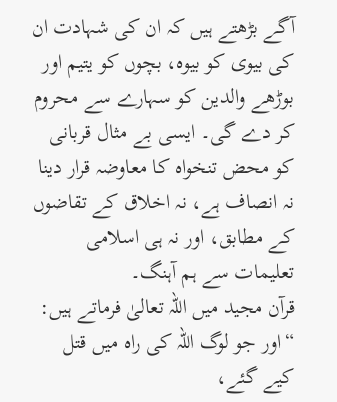آگے بڑھتے ہیں کہ ان کی شہادت ان کی بیوی کو بیوہ، بچوں کو یتیم اور بوڑھے والدین کو سہارے سے محروم کر دے گی۔ ایسی بے مثال قربانی کو محض تنخواہ کا معاوضہ قرار دینا نہ انصاف ہے، نہ اخلاق کے تقاضوں کے مطابق، اور نہ ہی اسلامی تعلیمات سے ہم آہنگ۔
قرآن مجید میں اللہ تعالیٰ فرماتے ہیں:
“اور جو لوگ اللہ کی راہ میں قتل کیے گئے،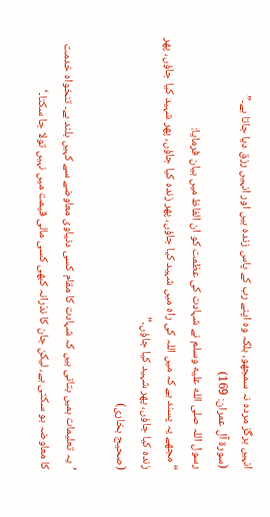انہیں ہرگز مردہ نہ سمجھو، بلکہ وہ اپنے رب کے پاس زندہ ہیں اور انہیں رزق دیا جاتا ہے۔”
(سورۃ آل عمران: 169)
رسول اللہ صلى الله عليه وسلم نے شہادت کی عظمت کو ان الفاظ میں بیان فرمایا:
“مجھے یہ پسند ہے کہ میں اللہ کی راہ میں شہید کیا جاؤں، پھر زندہ کیا جاؤں، پھر شہید کیا جاؤں، پھر زندہ کیا جاؤں، پھر شہید کیا جاؤں۔”
(صحیح بخاری)

’یہ تعلیمات ہمیں بتاتی ہیں کہ شہادت کا مقام کسی دنیاوی معاوضے سے کہیں بلند ہے۔ تنخواہ خدمت کا معاوضہ ہو سکتی ہے، لیکن جان کا نذرانہ کبھی کسی مالی قیمت میں نہیں تولا جا سکتا۔‘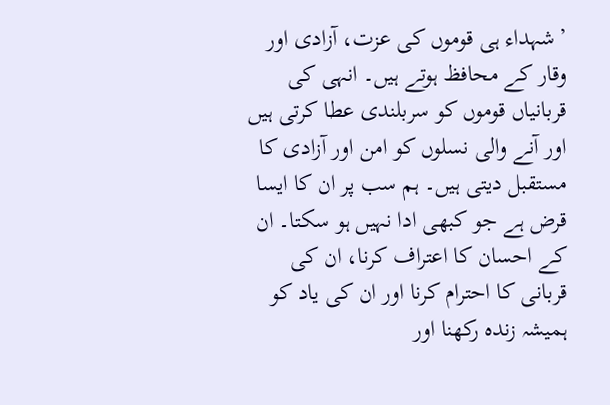’شہداء ہی قوموں کی عزت، آزادی اور وقار کے محافظ ہوتے ہیں۔ انہی کی قربانیاں قوموں کو سربلندی عطا کرتی ہیں اور آنے والی نسلوں کو امن اور آزادی کا مستقبل دیتی ہیں۔ ہم سب پر ان کا ایسا قرض ہے جو کبھی ادا نہیں ہو سکتا۔ ان کے احسان کا اعتراف کرنا، ان کی قربانی کا احترام کرنا اور ان کی یاد کو ہمیشہ زندہ رکھنا اور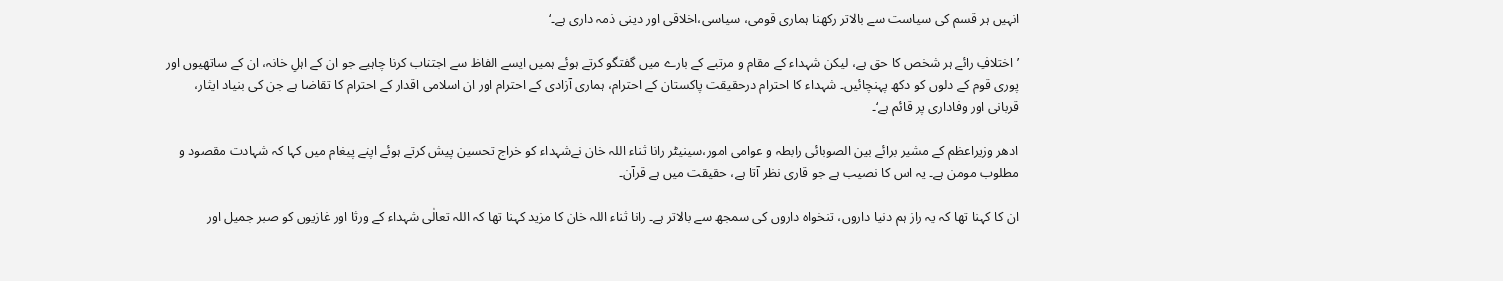انہیں ہر قسم کی سیاست سے بالاتر رکھنا ہماری قومی، سیاسی،اخلاقی اور دینی ذمہ داری ہے۔‘

’اختلافِ رائے ہر شخص کا حق ہے، لیکن شہداء کے مقام و مرتبے کے بارے میں گفتگو کرتے ہوئے ہمیں ایسے الفاظ سے اجتناب کرنا چاہیے جو ان کے اہلِ خانہ، ان کے ساتھیوں اور پوری قوم کے دلوں کو دکھ پہنچائیں۔ شہداء کا احترام درحقیقت پاکستان کے احترام، ہماری آزادی کے احترام اور ان اسلامی اقدار کے احترام کا تقاضا ہے جن کی بنیاد ایثار، قربانی اور وفاداری پر قائم ہے‘۔

ادھر وزیراعظم کے مشیر برائے بین الصوبائی رابطہ و عوامی امور،سینیٹر رانا ثناء اللہ خان نےشہداء کو خراج تحسین پیش کرتے ہوئے اپنے پیغام میں کہا کہ شہادت مقصود و مطلوب مومن ہے۔ یہ اس کا نصیب ہے جو قاری نظر آتا ہے، حقیقت میں ہے قرآن۔

ان کا کہنا تھا کہ یہ راز ہم دنیا داروں، تنخواہ داروں کی سمجھ سے بالاتر ہے۔ رانا ثناء اللہ خان کا مزید کہنا تھا کہ اللہ تعالٰی شہداء کے ورثا اور غازیوں کو صبر جمیل اور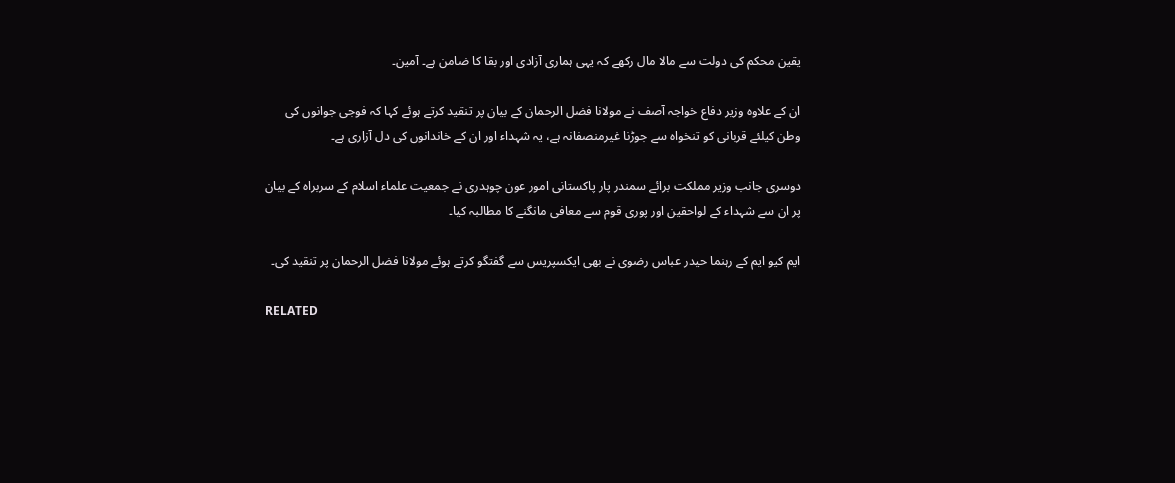یقین محکم کی دولت سے مالا مال رکھے کہ یہی ہماری آزادی اور بقا کا ضامن ہے۔ آمین۔

ان کے علاوہ وزیر دفاع خواجہ آصف نے مولانا فضل الرحمان کے بیان پر تنقید کرتے ہوئے کہا کہ فوجی جوانوں کی وطن کیلئے قربانی کو تنخواہ سے جوڑنا غیرمنصفانہ ہے، یہ شہداء اور ان کے خاندانوں کی دل آزاری ہے۔

دوسری جانب وزیر مملکت برائے سمندر پار پاکستانی امور عون چوہدری نے جمعیت علماء اسلام کے سربراہ کے بیان پر ان سے شہداء کے لواحقین اور پوری قوم سے معافی مانگنے کا مطالبہ کیا۔

ایم کیو ایم کے رہنما حیدر عباس رضوی نے بھی ایکسپریس سے گفتگو کرتے ہوئے مولانا فضل الرحمان پر تنقید کی۔

RELATED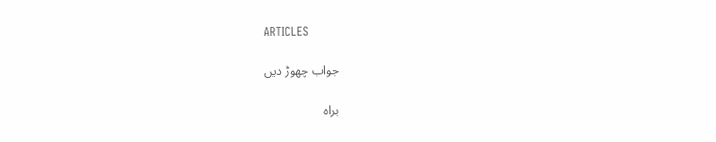ARTICLES

جواب چھوڑ دیں

براہ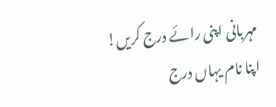مہربانی اپنی رائے درج کریں!
اپنا نام یہاں درج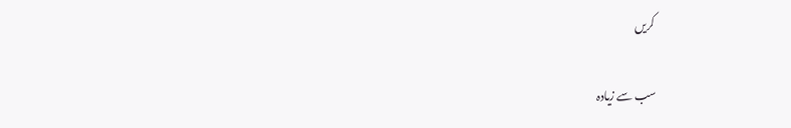کریں

سب سے زیادہ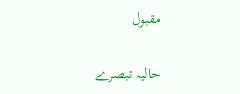مقبول

حالیہ تبصرے